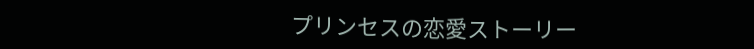プリンセスの恋愛ストーリー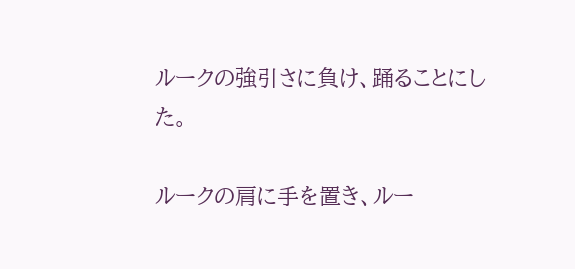ルークの強引さに負け、踊ることにした。

ルークの肩に手を置き、ルー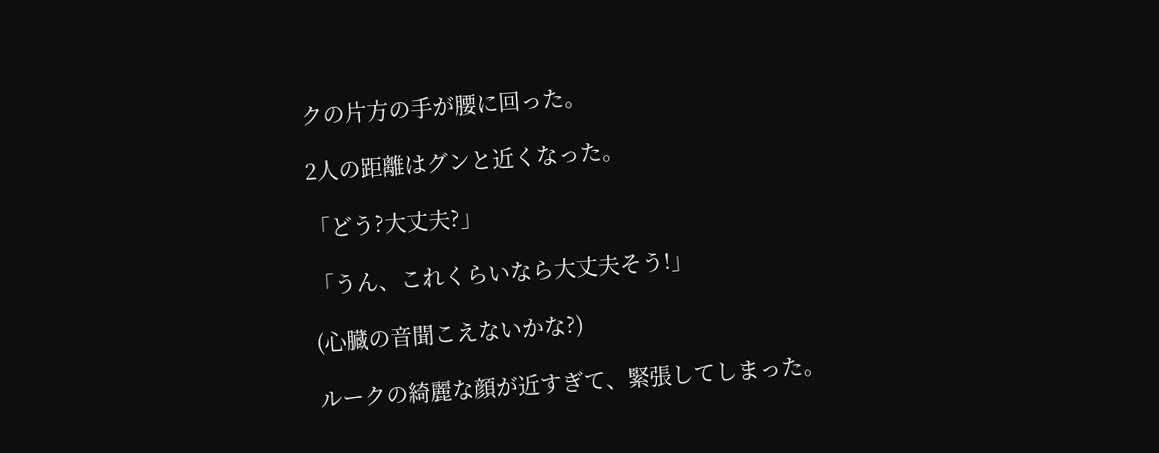クの片方の手が腰に回った。

2人の距離はグンと近くなった。

「どう?大丈夫?」

「うん、これくらいなら大丈夫そう!」

(心臓の音聞こえないかな?)

ルークの綺麗な顔が近すぎて、緊張してしまった。